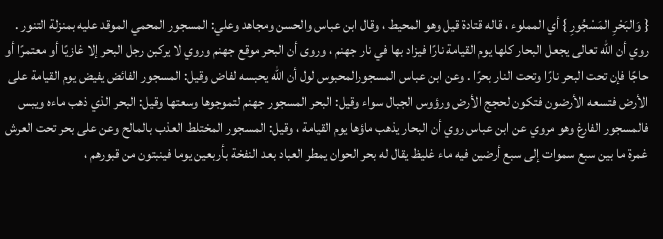{ وَالبَحْرِ المَسْجُورِ } أي المملوء ، قاله قتادة قيل وهو المحيط ، وقال ابن عباس والحسن ومجاهد وعلي: المسجور المحمي الموقد عليه بمنزلة التنور . روي أن الله تعالى يجعل البحار كلها يوم القيامة نارًا فيزاد بها في نار جهنم ، وروى أن البحر موقع جهنم وروي لا يركبن رجل البحر إلا غازيًا أو معتمرًا أو حاجًا فإن تحت البحر نارًا وتحت النار بحرًا . وعن ابن عباس المسجورالمحبوس لول أن الله يحبسه لفاض وقيل: المسجور الفائض يفيض يوم القيامة على الأرض فتسعه الأرضون فتكون لحجج الأرض ورؤوس الجبال سواء وقيل: البحر المسجور جهنم لتموجوها وسعتها وقيل: البحر الذي ذهب ماءه ويبس فالمسجور الفارغ وهو مروي عن ابن عباس روي أن البحار يذهب ماؤها يوم القيامة ، وقيل: المسجور المختلط العذب بالمالح وعن على بحر تحت العرش غمرة ما بين سبع سموات إلى سبع أرضين فيه ماء غليظ يقال له بحر الحوان يمطر العباد بعد النفخة بأربعين يوما فينبتون من قبورهم ،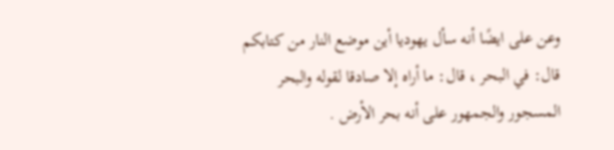وعن على ايضًا أنه سأل يهوديا أين موضع النار من كتابكم قال: في البحر ، قال: ما أراه إلا صادقا لقوله والبحر المسجور والجمهور على أنه بحر الأرض .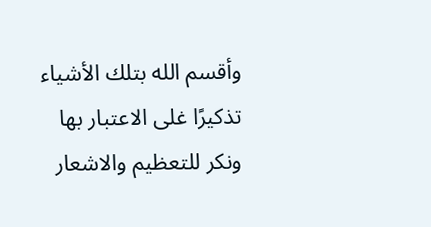وأقسم الله بتلك الأشياء تذكيرًا غلى الاعتبار بها ونكر للتعظيم والاشعار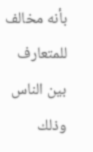بأنه مخالف للمتعارف بين الناس وذلك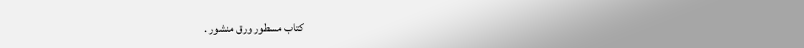كتاب مسطور ورق منشور .